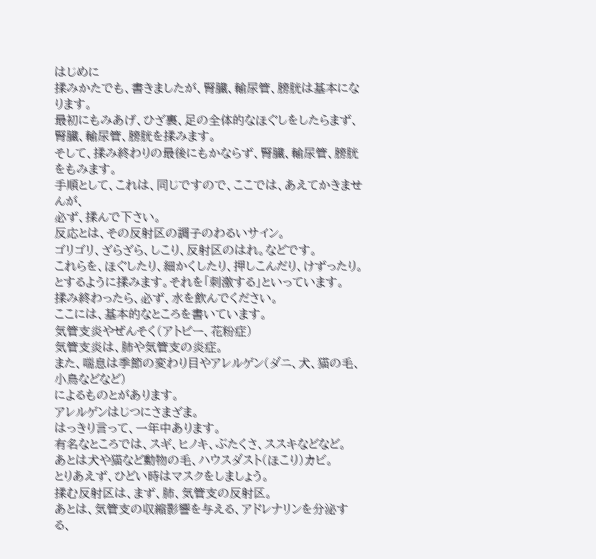はじめに
揉みかたでも、書きましたが、腎臓、輸尿管、膀胱は基本になります。
最初にもみあげ、ひざ裏、足の全体的なほぐしをしたらまず、
腎臓、輸尿管、膀胱を揉みます。
そして、揉み終わりの最後にもかならず、腎臓、輸尿管、膀胱をもみます。
手順として、これは、同じですので、ここでは、あえてかきませんが、
必ず、揉んで下さい。
反応とは、その反射区の調子のわるいサイン。
ゴリゴリ、ざらざら、しこり、反射区のはれ。などです。
これらを、ほぐしたり、細かくしたり、押しこんだり、けずったり。
とするように揉みます。それを「刺激する」といっています。
揉み終わったら、必ず、水を飲んでください。
ここには、基本的なところを書いています。
気管支炎やぜんそく(アトピー、花粉症)
気管支炎は、肺や気管支の炎症。
また、喘息は季節の変わり目やアレルゲン(ダニ、犬、猫の毛、小鳥などなど)
によるものとがあります。
アレルゲンはじつにさまざま。
はっきり言って、一年中あります。
有名なところでは、スギ、ヒノキ、ぶたくさ、ススキなどなど。
あとは犬や猫など動物の毛、ハウスダスト(ほこり)カビ。
とりあえず、ひどい時はマスクをしましょう。
揉む反射区は、まず、肺、気管支の反射区。
あとは、気管支の収縮影響を与える、アドレナリンを分泌する、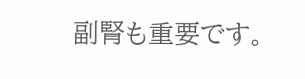副腎も重要です。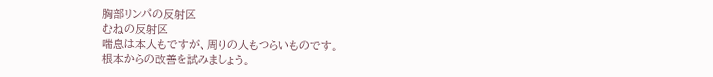胸部リンパの反射区
むねの反射区
喘息は本人もですが、周りの人もつらいものです。
根本からの改善を試みましょう。